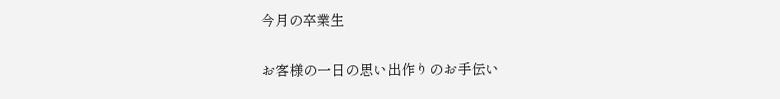今月の卒業生

お客様の一日の思い出作りのお手伝い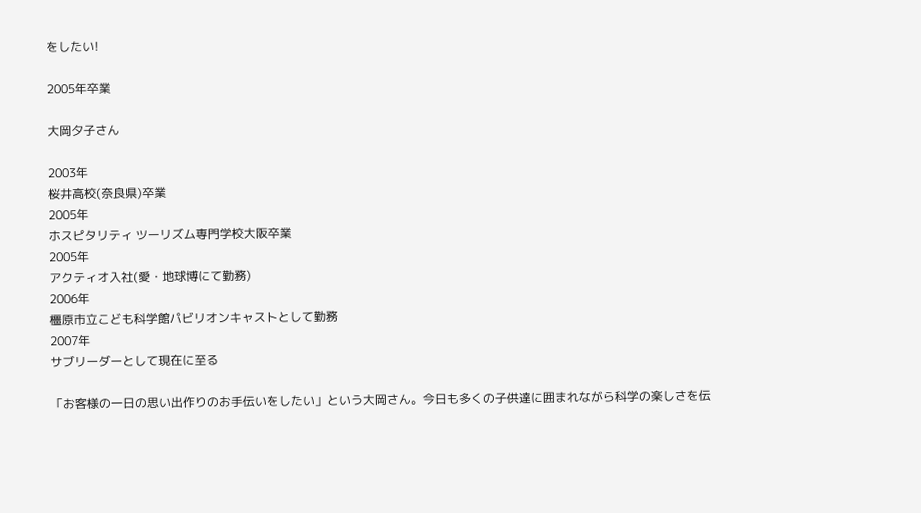をしたい!

2005年卒業

大岡夕子さん

2003年
桜井高校(奈良県)卒業
2005年
ホスピタリティ ツーリズム専門学校大阪卒業
2005年
アクティオ入社(愛・地球博にて勤務)
2006年
橿原市立こども科学館パビリオンキャストとして勤務
2007年
サブリーダーとして現在に至る

「お客様の一日の思い出作りのお手伝いをしたい」という大岡さん。今日も多くの子供達に囲まれながら科学の楽しさを伝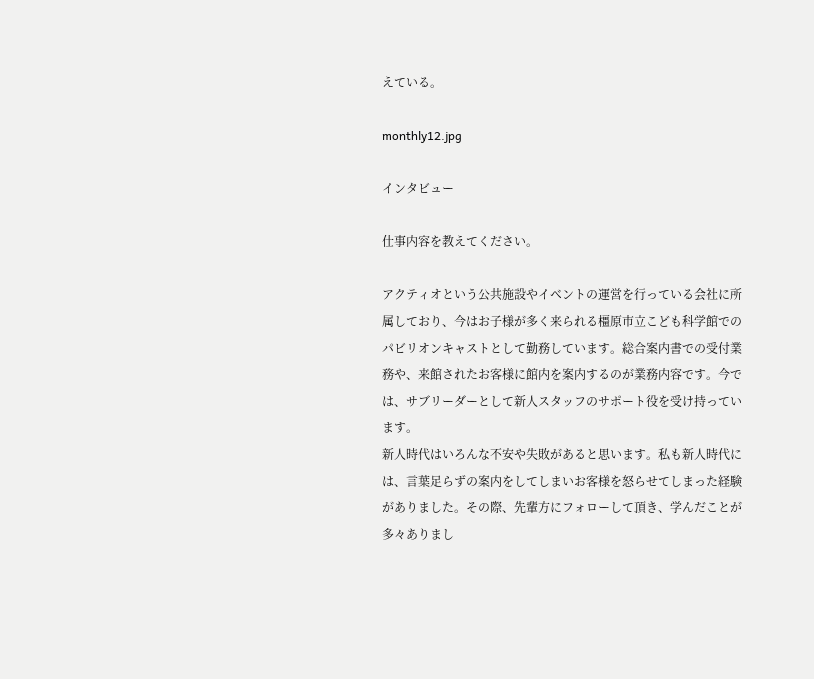えている。

monthly12.jpg

インタビュー

仕事内容を教えてください。

アクティオという公共施設やイベントの運営を行っている会社に所属しており、今はお子様が多く来られる橿原市立こども科学館でのパビリオンキャストとして勤務しています。総合案内書での受付業務や、来館されたお客様に館内を案内するのが業務内容です。今では、サブリーダーとして新人スタッフのサポート役を受け持っています。
新人時代はいろんな不安や失敗があると思います。私も新人時代には、言葉足らずの案内をしてしまいお客様を怒らせてしまった経験がありました。その際、先輩方にフォローして頂き、学んだことが多々ありまし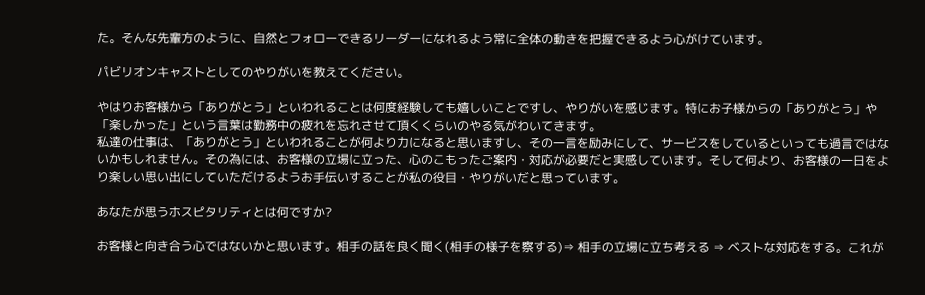た。そんな先輩方のように、自然とフォローできるリーダーになれるよう常に全体の動きを把握できるよう心がけています。

パビリオンキャストとしてのやりがいを教えてください。

やはりお客様から「ありがとう」といわれることは何度経験しても嬉しいことですし、やりがいを感じます。特にお子様からの「ありがとう」や「楽しかった」という言葉は勤務中の疲れを忘れさせて頂くくらいのやる気がわいてきます。
私達の仕事は、「ありがとう」といわれることが何より力になると思いますし、その一言を励みにして、サービスをしているといっても過言ではないかもしれません。その為には、お客様の立場に立った、心のこもったご案内・対応が必要だと実感しています。そして何より、お客様の一日をより楽しい思い出にしていただけるようお手伝いすることが私の役目・やりがいだと思っています。

あなたが思うホスピタリティとは何ですか?

お客様と向き合う心ではないかと思います。相手の話を良く聞く(相手の様子を察する)⇒ 相手の立場に立ち考える ⇒ ベストな対応をする。これが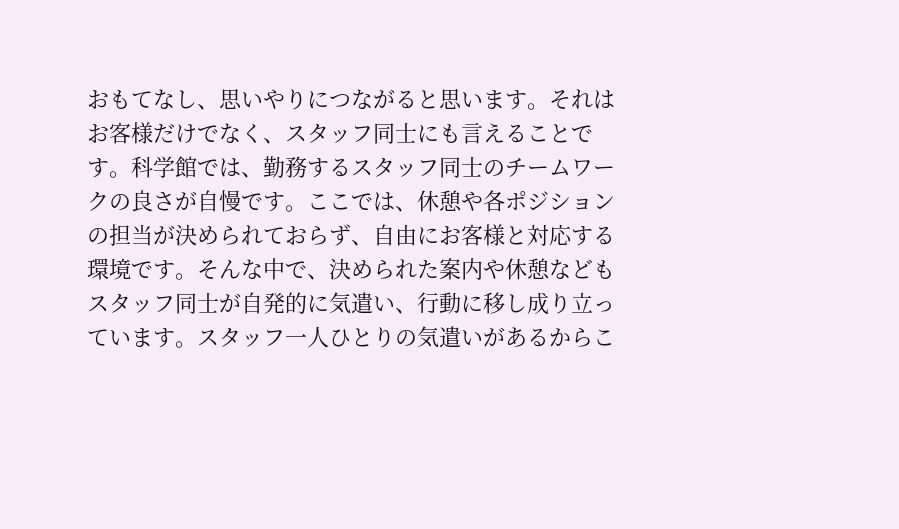おもてなし、思いやりにつながると思います。それはお客様だけでなく、スタッフ同士にも言えることです。科学館では、勤務するスタッフ同士のチームワークの良さが自慢です。ここでは、休憩や各ポジションの担当が決められておらず、自由にお客様と対応する環境です。そんな中で、決められた案内や休憩などもスタッフ同士が自発的に気遣い、行動に移し成り立っています。スタッフ一人ひとりの気遣いがあるからこ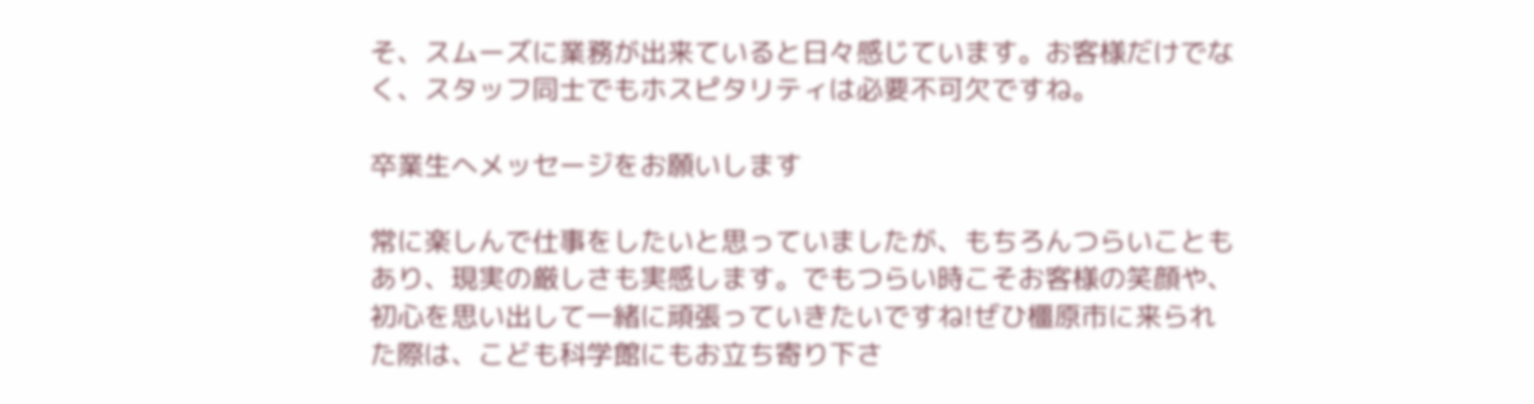そ、スムーズに業務が出来ていると日々感じています。お客様だけでなく、スタッフ同士でもホスピタリティは必要不可欠ですね。

卒業生へメッセージをお願いします

常に楽しんで仕事をしたいと思っていましたが、もちろんつらいこともあり、現実の厳しさも実感します。でもつらい時こそお客様の笑顔や、初心を思い出して一緒に頑張っていきたいですね!ぜひ橿原市に来られた際は、こども科学館にもお立ち寄り下さ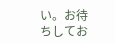い。お待ちしてお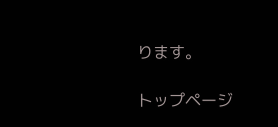ります。

トップページ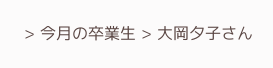> 今月の卒業生 > 大岡夕子さん